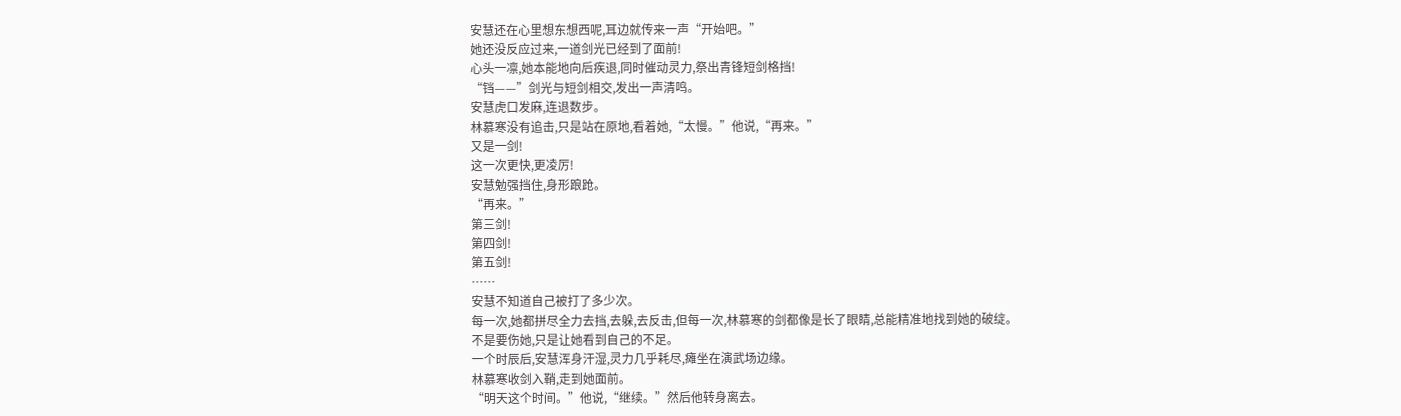安慧还在心里想东想西呢,耳边就传来一声“开始吧。”
她还没反应过来,一道剑光已经到了面前!
心头一凛,她本能地向后疾退,同时催动灵力,祭出青锋短剑格挡!
“铛——”剑光与短剑相交,发出一声清鸣。
安慧虎口发麻,连退数步。
林慕寒没有追击,只是站在原地,看着她,“太慢。”他说,“再来。”
又是一剑!
这一次更快,更凌厉!
安慧勉强挡住,身形踉跄。
“再来。”
第三剑!
第四剑!
第五剑!
……
安慧不知道自己被打了多少次。
每一次,她都拼尽全力去挡,去躲,去反击,但每一次,林慕寒的剑都像是长了眼睛,总能精准地找到她的破绽。
不是要伤她,只是让她看到自己的不足。
一个时辰后,安慧浑身汗湿,灵力几乎耗尽,瘫坐在演武场边缘。
林慕寒收剑入鞘,走到她面前。
“明天这个时间。”他说,“继续。”然后他转身离去。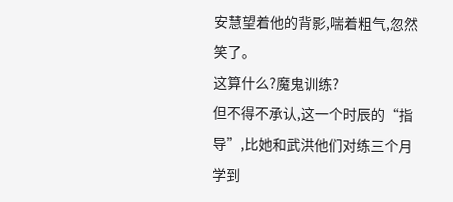安慧望着他的背影,喘着粗气,忽然笑了。
这算什么?魔鬼训练?
但不得不承认,这一个时辰的“指导”,比她和武洪他们对练三个月学到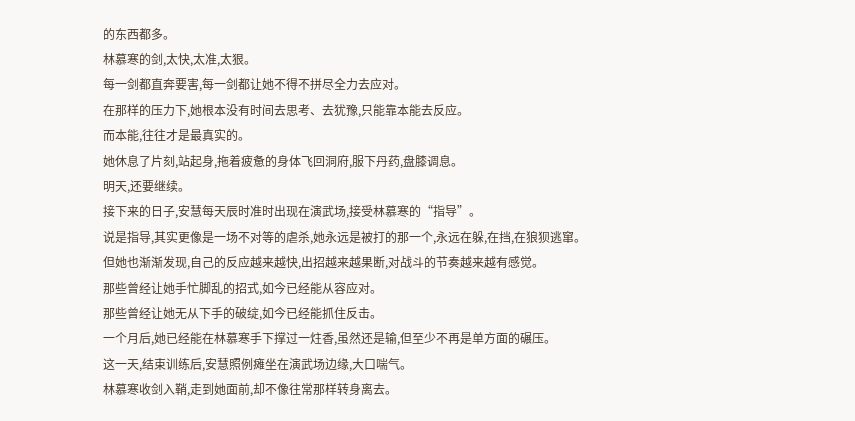的东西都多。
林慕寒的剑,太快,太准,太狠。
每一剑都直奔要害,每一剑都让她不得不拼尽全力去应对。
在那样的压力下,她根本没有时间去思考、去犹豫,只能靠本能去反应。
而本能,往往才是最真实的。
她休息了片刻,站起身,拖着疲惫的身体飞回洞府,服下丹药,盘膝调息。
明天,还要继续。
接下来的日子,安慧每天辰时准时出现在演武场,接受林慕寒的“指导”。
说是指导,其实更像是一场不对等的虐杀,她永远是被打的那一个,永远在躲,在挡,在狼狈逃窜。
但她也渐渐发现,自己的反应越来越快,出招越来越果断,对战斗的节奏越来越有感觉。
那些曾经让她手忙脚乱的招式,如今已经能从容应对。
那些曾经让她无从下手的破绽,如今已经能抓住反击。
一个月后,她已经能在林慕寒手下撑过一炷香,虽然还是输,但至少不再是单方面的碾压。
这一天,结束训练后,安慧照例瘫坐在演武场边缘,大口喘气。
林慕寒收剑入鞘,走到她面前,却不像往常那样转身离去。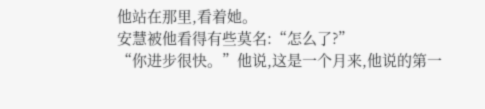他站在那里,看着她。
安慧被他看得有些莫名:“怎么了?”
“你进步很快。”他说,这是一个月来,他说的第一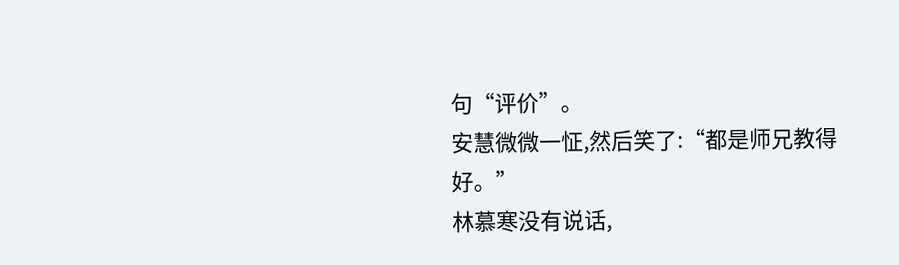句“评价”。
安慧微微一怔,然后笑了:“都是师兄教得好。”
林慕寒没有说话,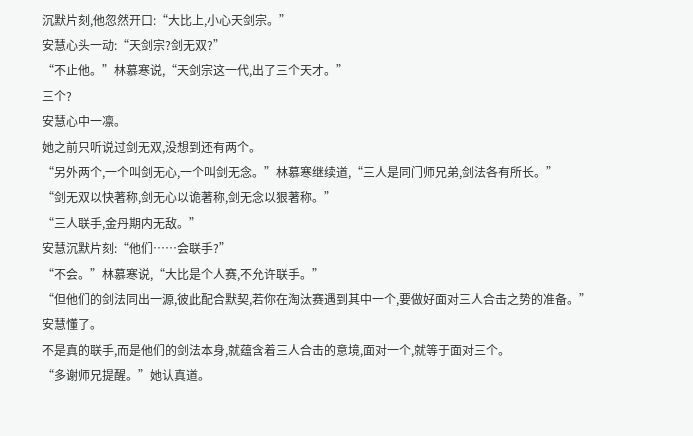沉默片刻,他忽然开口:“大比上,小心天剑宗。”
安慧心头一动:“天剑宗?剑无双?”
“不止他。”林慕寒说,“天剑宗这一代,出了三个天才。”
三个?
安慧心中一凛。
她之前只听说过剑无双,没想到还有两个。
“另外两个,一个叫剑无心,一个叫剑无念。”林慕寒继续道,“三人是同门师兄弟,剑法各有所长。”
“剑无双以快著称,剑无心以诡著称,剑无念以狠著称。”
“三人联手,金丹期内无敌。”
安慧沉默片刻:“他们……会联手?”
“不会。”林慕寒说,“大比是个人赛,不允许联手。”
“但他们的剑法同出一源,彼此配合默契,若你在淘汰赛遇到其中一个,要做好面对三人合击之势的准备。”
安慧懂了。
不是真的联手,而是他们的剑法本身,就蕴含着三人合击的意境,面对一个,就等于面对三个。
“多谢师兄提醒。”她认真道。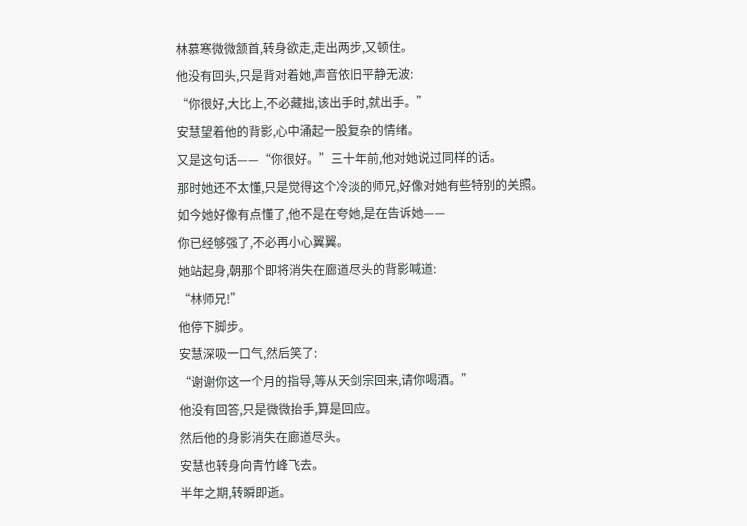林慕寒微微颔首,转身欲走,走出两步,又顿住。
他没有回头,只是背对着她,声音依旧平静无波:
“你很好,大比上,不必藏拙,该出手时,就出手。”
安慧望着他的背影,心中涌起一股复杂的情绪。
又是这句话——“你很好。”三十年前,他对她说过同样的话。
那时她还不太懂,只是觉得这个冷淡的师兄,好像对她有些特别的关照。
如今她好像有点懂了,他不是在夸她,是在告诉她——
你已经够强了,不必再小心翼翼。
她站起身,朝那个即将消失在廊道尽头的背影喊道:
“林师兄!”
他停下脚步。
安慧深吸一口气,然后笑了:
“谢谢你这一个月的指导,等从天剑宗回来,请你喝酒。”
他没有回答,只是微微抬手,算是回应。
然后他的身影消失在廊道尽头。
安慧也转身向青竹峰飞去。
半年之期,转瞬即逝。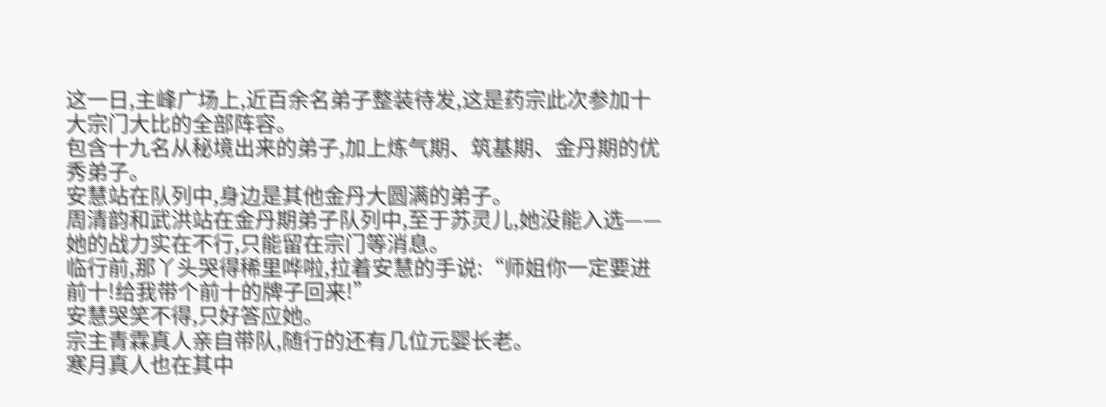这一日,主峰广场上,近百余名弟子整装待发,这是药宗此次参加十大宗门大比的全部阵容。
包含十九名从秘境出来的弟子,加上炼气期、筑基期、金丹期的优秀弟子。
安慧站在队列中,身边是其他金丹大圆满的弟子。
周清韵和武洪站在金丹期弟子队列中,至于苏灵儿,她没能入选——她的战力实在不行,只能留在宗门等消息。
临行前,那丫头哭得稀里哗啦,拉着安慧的手说:“师姐你一定要进前十!给我带个前十的牌子回来!”
安慧哭笑不得,只好答应她。
宗主青霖真人亲自带队,随行的还有几位元婴长老。
寒月真人也在其中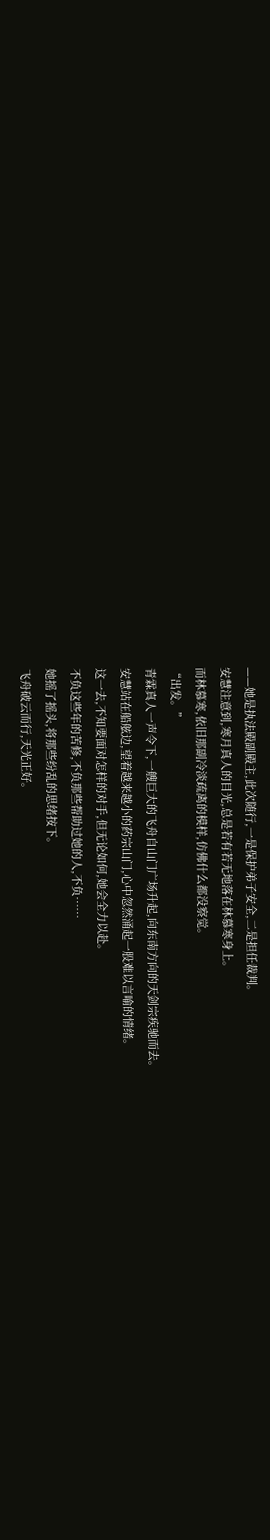——她是执法殿副殿主,此次随行,一是保护弟子安全,二是担任裁判。
安慧注意到,寒月真人的目光,总是若有若无地落在林慕寒身上。
而林慕寒,依旧那副冷淡疏离的模样,仿佛什么都没察觉。
“出发。”
青霖真人一声令下,一艘巨大的飞舟自山门广场升起,向东南方向的天剑宗疾驰而去。
安慧站在船舷边,望着越来越小的药宗山门,心中忽然涌起一股难以言喻的情绪。
这一去,不知要面对怎样的对手,但无论如何,她会全力以赴。
不负这些年的苦修,不负那些帮助过她的人,不负……
她摇了摇头,将那些纷乱的思绪按下。
飞舟破云而行,天光正好。